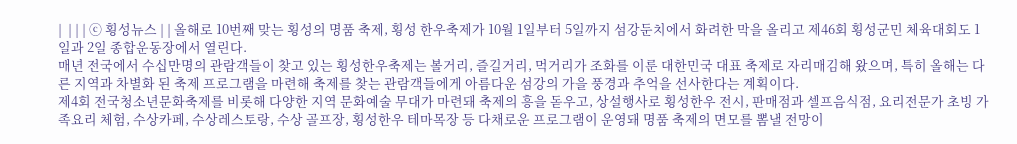|  | | | ⓒ 횡성뉴스 | | 올해로 10번째 맞는 횡성의 명품 축제, 횡성 한우축제가 10월 1일부터 5일까지 섬강둔치에서 화려한 막을 올리고 제46회 횡성군민 체육대회도 1일과 2일 종합운동장에서 열린다.
매년 전국에서 수십만명의 관람객들이 찾고 있는 횡성한우축제는 볼거리, 즐길거리, 먹거리가 조화를 이룬 대한민국 대표 축제로 자리매김해 왔으며, 특히 올해는 다른 지역과 차별화 된 축제 프로그램을 마련해 축제를 찾는 관람객들에게 아름다운 섬강의 가을 풍경과 추억을 선사한다는 계획이다.
제4회 전국청소년문화축제를 비롯해 다양한 지역 문화예술 무대가 마련돼 축제의 흥을 돋우고, 상설행사로 횡성한우 전시, 판매점과 셀프음식점, 요리전문가 초빙 가족요리 체험, 수상카페, 수상레스토랑, 수상 골프장, 횡성한우 테마목장 등 다채로운 프로그램이 운영돼 명품 축제의 면모를 뽐낼 전망이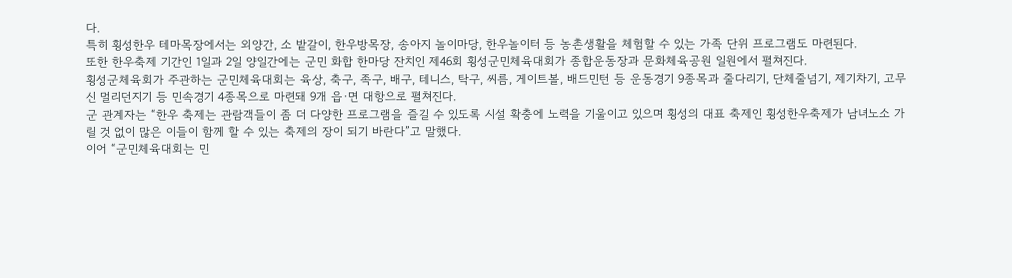다.
특히 횡성한우 테마목장에서는 외양간, 소 밭갈이, 한우방목장, 송아지 놀이마당, 한우놀이터 등 농촌생활을 체험할 수 있는 가족 단위 프로그램도 마련된다.
또한 한우축제 기간인 1일과 2일 양일간에는 군민 화합 한마당 잔치인 제46회 횡성군민체육대회가 종합운동장과 문화체육공원 일원에서 펼쳐진다.
횡성군체육회가 주관하는 군민체육대회는 육상, 축구, 족구, 배구, 테니스, 탁구, 씨름, 게이트볼, 배드민턴 등 운동경기 9종목과 줄다리기, 단체줄넘기, 제기차기, 고무신 멀리던지기 등 민속경기 4종목으로 마련돼 9개 읍·면 대항으로 펼쳐진다.
군 관계자는 “한우 축제는 관람객들이 좀 더 다양한 프로그램을 즐길 수 있도록 시설 확충에 노력을 기울이고 있으며 횡성의 대표 축제인 횡성한우축제가 남녀노소 가릴 것 없이 많은 이들이 함께 할 수 있는 축제의 장이 되기 바란다”고 말했다.
이어 “군민체육대회는 민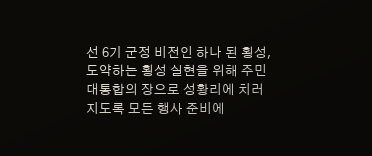선 6기 군정 비전인 하나 된 횡성, 도약하는 횡성 실현을 위해 주민 대통합의 장으로 성황리에 치러지도록 모든 행사 준비에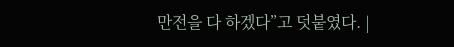만전을 다 하겠다”고 덧붙였다. |